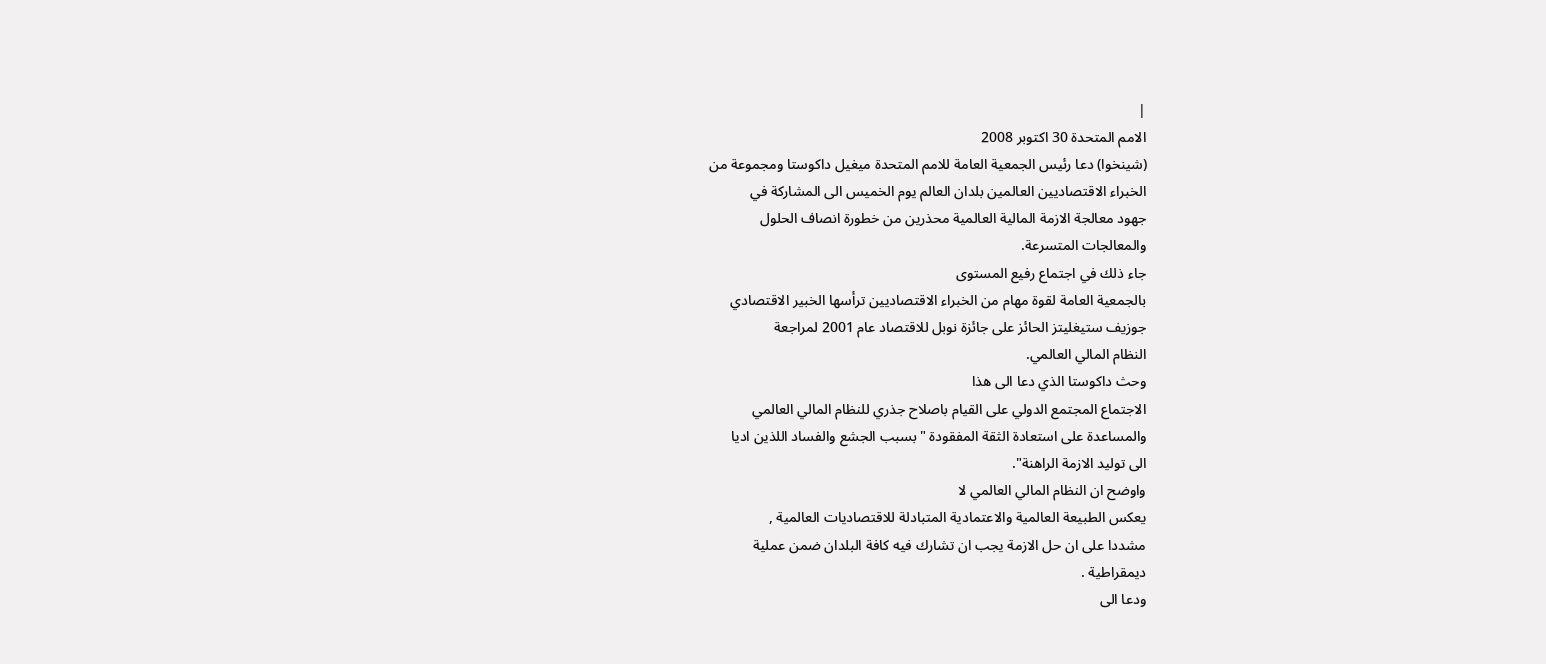|
الامم المتحدة 30 اكتوبر 2008
(شينخوا) دعا رئيس الجمعية العامة للامم المتحدة ميغيل داكوستا ومجموعة من
الخبراء الاقتصاديين العالمين بلدان العالم يوم الخميس الى المشاركة في
جهود معالجة الازمة المالية العالمية محذرين من خطورة انصاف الحلول
والمعالجات المتسرعة.
جاء ذلك في اجتماع رفيع المستوى
بالجمعية العامة لقوة مهام من الخبراء الاقتصاديين ترأسها الخبير الاقتصادي
جوزيف ستيغليتز الحائز على جائزة نوبل للاقتصاد عام 2001 لمراجعة
النظام المالي العالمي.
وحث داكوستا الذي دعا الى هذا
الاجتماع المجتمع الدولي على القيام باصلاح جذري للنظام المالي العالمي
والمساعدة على استعادة الثقة المفقودة "بسبب الجشع والفساد اللذين اديا
الى توليد الازمة الراهنة".
واوضح ان النظام المالي العالمي لا
يعكس الطبيعة العالمية والاعتمادية المتبادلة للاقتصاديات العالمية ,
مشددا على ان حل الازمة يجب ان تشارك فيه كافة البلدان ضمن عملية
ديمقراطية .
ودعا الى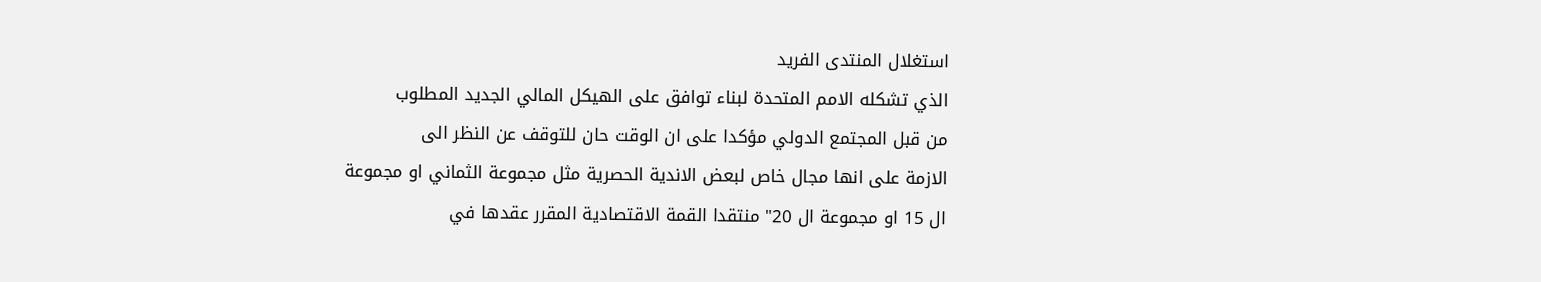استغلال المنتدى الفريد
الذي تشكله الامم المتحدة لبناء توافق على الهيكل المالي الجديد المطلوب
من قبل المجتمع الدولي مؤكدا على ان الوقت حان للتوقف عن النظر الى
الازمة على انها مجال خاص لبعض الاندية الحصرية مثل مجموعة الثماني او مجموعة
ال 15 او مجموعة ال 20" منتقدا القمة الاقتصادية المقرر عقدها في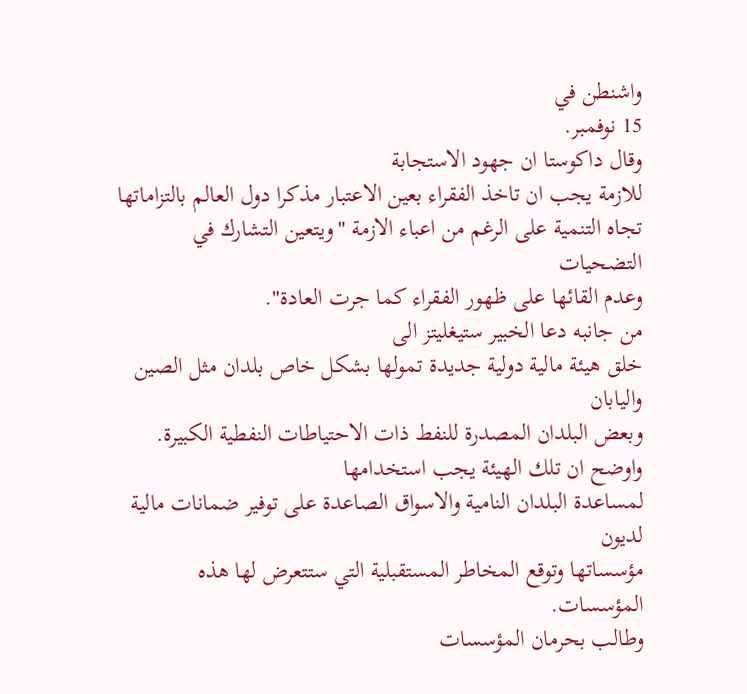واشنطن في
15 نوفمبر.
وقال داكوستا ان جهود الاستجابة
للازمة يجب ان تاخذ الفقراء بعين الاعتبار مذكرا دول العالم بالتزاماتها
تجاه التنمية على الرغم من اعباء الازمة "ويتعين التشارك في التضحيات
وعدم القائها على ظهور الفقراء كما جرت العادة".
من جانبه دعا الخبير ستيغليتز الى
خلق هيئة مالية دولية جديدة تمولها بشكل خاص بلدان مثل الصين واليابان
وبعض البلدان المصدرة للنفط ذات الاحتياطات النفطية الكبيرة.
واوضح ان تلك الهيئة يجب استخدامها
لمساعدة البلدان النامية والاسواق الصاعدة على توفير ضمانات مالية لديون
مؤسساتها وتوقع المخاطر المستقبلية التي ستتعرض لها هذه
المؤسسات.
وطالب بحرمان المؤسسات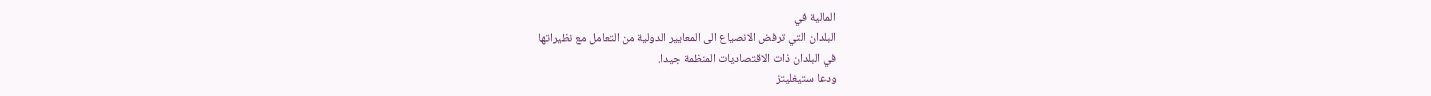المالية في
البلدان التي ترفض الانصياع الى المعايير الدولية من التعامل مع نظيراتها
في البلدان ذات الاقتصاديات المنظمة جيدا.
ودعا ستيغليتز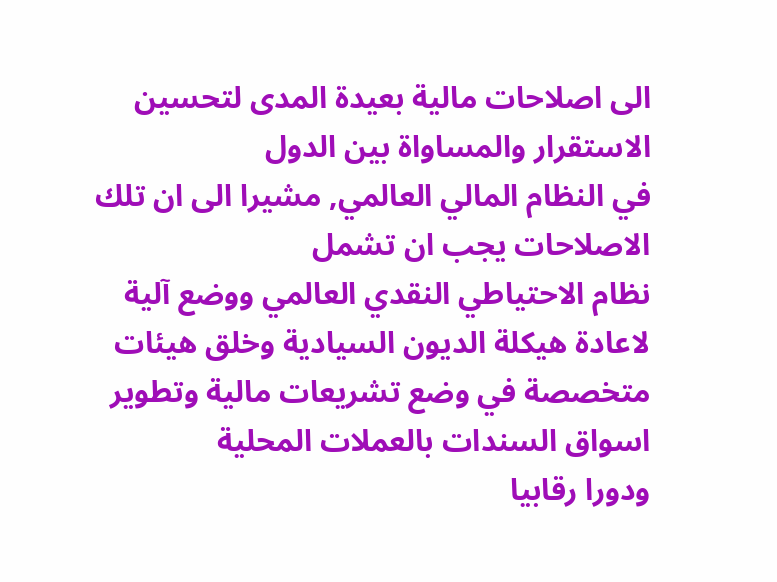الى اصلاحات مالية بعيدة المدى لتحسين الاستقرار والمساواة بين الدول
في النظام المالي العالمي, مشيرا الى ان تلك الاصلاحات يجب ان تشمل
نظام الاحتياطي النقدي العالمي ووضع آلية لاعادة هيكلة الديون السيادية وخلق هيئات
متخصصة في وضع تشريعات مالية وتطوير اسواق السندات بالعملات المحلية
ودورا رقابيا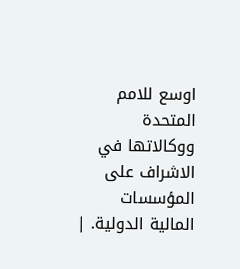اوسع للامم المتحدة ووكالاتها في الاشراف على
المؤسسات المالية الدولية. |